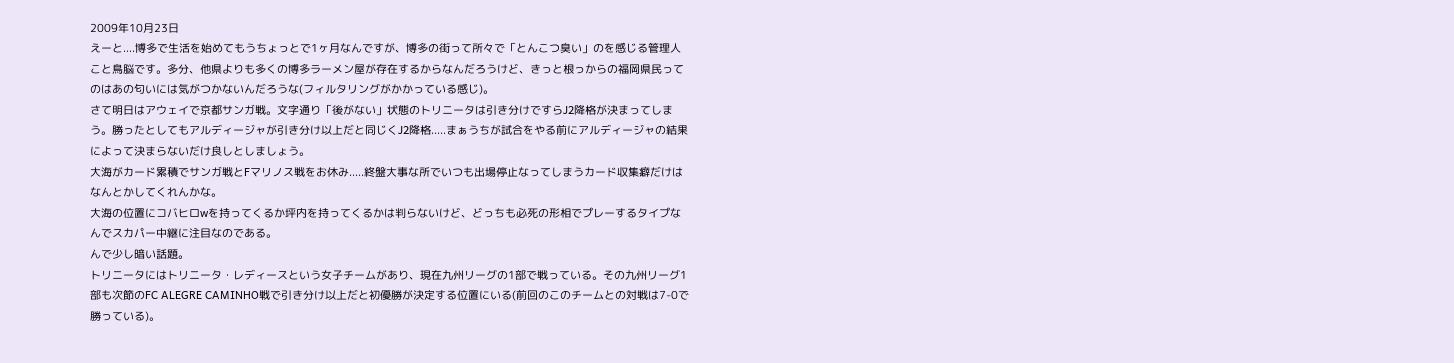2009年10月23日
えーと....博多で生活を始めてもうちょっとで1ヶ月なんですが、博多の街って所々で「とんこつ臭い」のを感じる管理人こと鳥脳です。多分、他県よりも多くの博多ラーメン屋が存在するからなんだろうけど、きっと根っからの福岡県民ってのはあの匂いには気がつかないんだろうな(フィルタリングがかかっている感じ)。
さて明日はアウェイで京都サンガ戦。文字通り「後がない」状態のトリニータは引き分けですらJ2降格が決まってしまう。勝ったとしてもアルディージャが引き分け以上だと同じくJ2降格.....まぁうちが試合をやる前にアルディージャの結果によって決まらないだけ良しとしましょう。
大海がカード累積でサンガ戦とFマリノス戦をお休み.....終盤大事な所でいつも出場停止なってしまうカード収集癖だけはなんとかしてくれんかな。
大海の位置にコバヒロwを持ってくるか坪内を持ってくるかは判らないけど、どっちも必死の形相でプレーするタイプなんでスカパー中継に注目なのである。
んで少し暗い話題。
トリニータにはトリニータ・レディースという女子チームがあり、現在九州リーグの1部で戦っている。その九州リーグ1部も次節のFC ALEGRE CAMINHO戦で引き分け以上だと初優勝が決定する位置にいる(前回のこのチームとの対戦は7-0で勝っている)。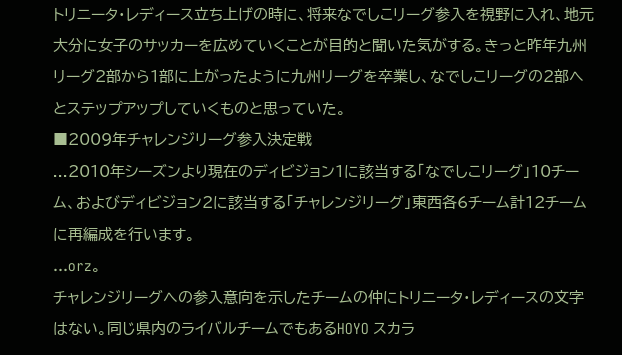トリニータ・レディース立ち上げの時に、将来なでしこリーグ参入を視野に入れ、地元大分に女子のサッカーを広めていくことが目的と聞いた気がする。きっと昨年九州リーグ2部から1部に上がったように九州リーグを卒業し、なでしこリーグの2部へとステップアップしていくものと思っていた。
■2009年チャレンジリーグ参入決定戦
...2010年シーズンより現在のディビジョン1に該当する「なでしこリーグ」10チーム、およびディビジョン2に該当する「チャレンジリーグ」東西各6チーム計12チームに再編成を行います。
...orz。
チャレンジリーグへの参入意向を示したチームの仲にトリニータ・レディースの文字はない。同じ県内のライバルチームでもあるHOYO スカラ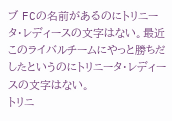ブ FCの名前があるのにトリニータ・レディースの文字はない。最近このライバルチームにやっと勝ちだしたというのにトリニータ・レディースの文字はない。
トリニ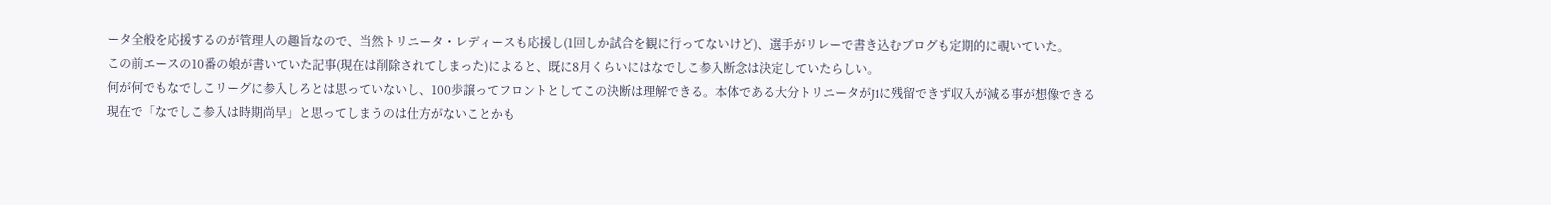ータ全般を応援するのが管理人の趣旨なので、当然トリニータ・レディースも応援し(1回しか試合を観に行ってないけど)、選手がリレーで書き込むブログも定期的に覗いていた。
この前エースの10番の娘が書いていた記事(現在は削除されてしまった)によると、既に8月くらいにはなでしこ参入断念は決定していたらしい。
何が何でもなでしこリーグに参入しろとは思っていないし、100歩譲ってフロントとしてこの決断は理解できる。本体である大分トリニータがJ1に残留できず収入が減る事が想像できる現在で「なでしこ参入は時期尚早」と思ってしまうのは仕方がないことかも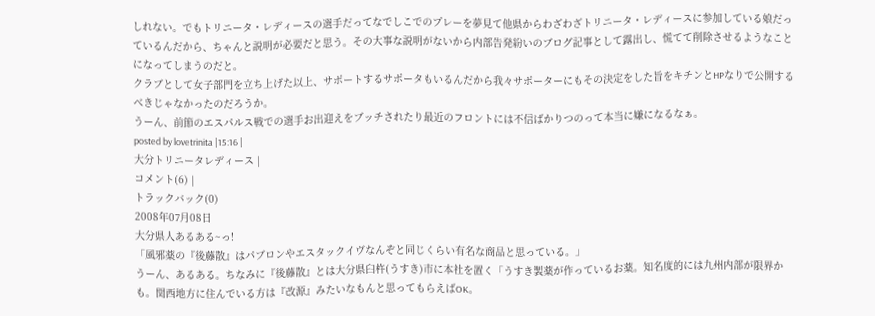しれない。でもトリニータ・レディースの選手だってなでしこでのプレーを夢見て他県からわざわざトリニータ・レディースに参加している娘だっているんだから、ちゃんと説明が必要だと思う。その大事な説明がないから内部告発紛いのブログ記事として露出し、慌てて削除させるようなことになってしまうのだと。
クラブとして女子部門を立ち上げた以上、サポートするサポータもいるんだから我々サポーターにもその決定をした旨をキチンとHPなりで公開するべきじゃなかったのだろうか。
うーん、前節のエスパルス戦での選手お出迎えをブッチされたり最近のフロントには不信ばかりつのって本当に嫌になるなぁ。
posted by lovetrinita |15:16 |
大分トリニータレディース |
コメント(6) |
トラックバック(0)
2008年07月08日
大分県人あるある~っ!
「風邪薬の『後藤散』はパブロンやエスタックイヴなんぞと同じくらい有名な商品と思っている。」
うーん、あるある。ちなみに『後藤散』とは大分県臼杵(うすき)市に本社を置く「うすき製薬が作っているお薬。知名度的には九州内部が限界かも。関西地方に住んでいる方は『改源』みたいなもんと思ってもらえばOK。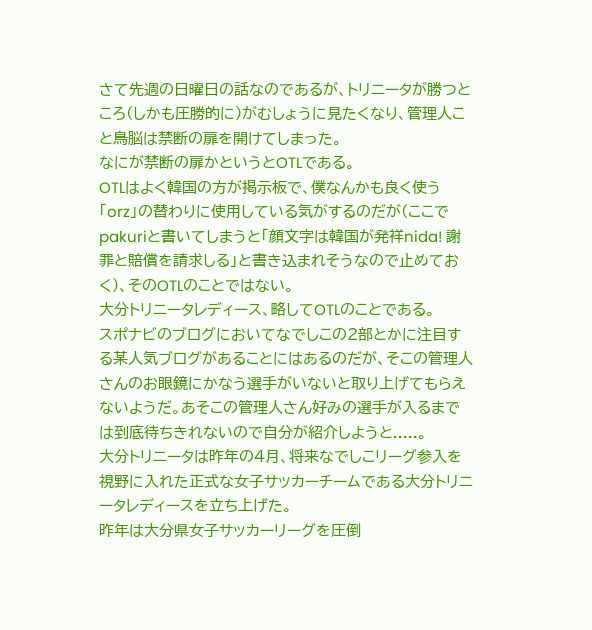さて先週の日曜日の話なのであるが、トリニータが勝つところ(しかも圧勝的に)がむしょうに見たくなり、管理人こと鳥脳は禁断の扉を開けてしまった。
なにが禁断の扉かというとOTLである。
OTLはよく韓国の方が掲示板で、僕なんかも良く使う「orz」の替わりに使用している気がするのだが(ここでpakuriと書いてしまうと「顔文字は韓国が発祥nida! 謝罪と賠償を請求しる」と書き込まれそうなので止めておく)、そのOTLのことではない。
大分トリニータレディース、略してOTLのことである。
スポナビのブログにおいてなでしこの2部とかに注目する某人気ブログがあることにはあるのだが、そこの管理人さんのお眼鏡にかなう選手がいないと取り上げてもらえないようだ。あそこの管理人さん好みの選手が入るまでは到底待ちきれないので自分が紹介しようと.....。
大分トリニータは昨年の4月、将来なでしこリーグ参入を視野に入れた正式な女子サッカーチームである大分トリニータレディースを立ち上げた。
昨年は大分県女子サッカーリーグを圧倒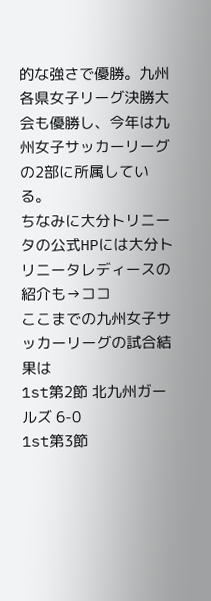的な強さで優勝。九州各県女子リーグ決勝大会も優勝し、今年は九州女子サッカーリーグの2部に所属している。
ちなみに大分トリニータの公式HPには大分トリニータレディースの紹介も→ココ
ここまでの九州女子サッカーリーグの試合結果は
1st第2節 北九州ガールズ 6-0
1st第3節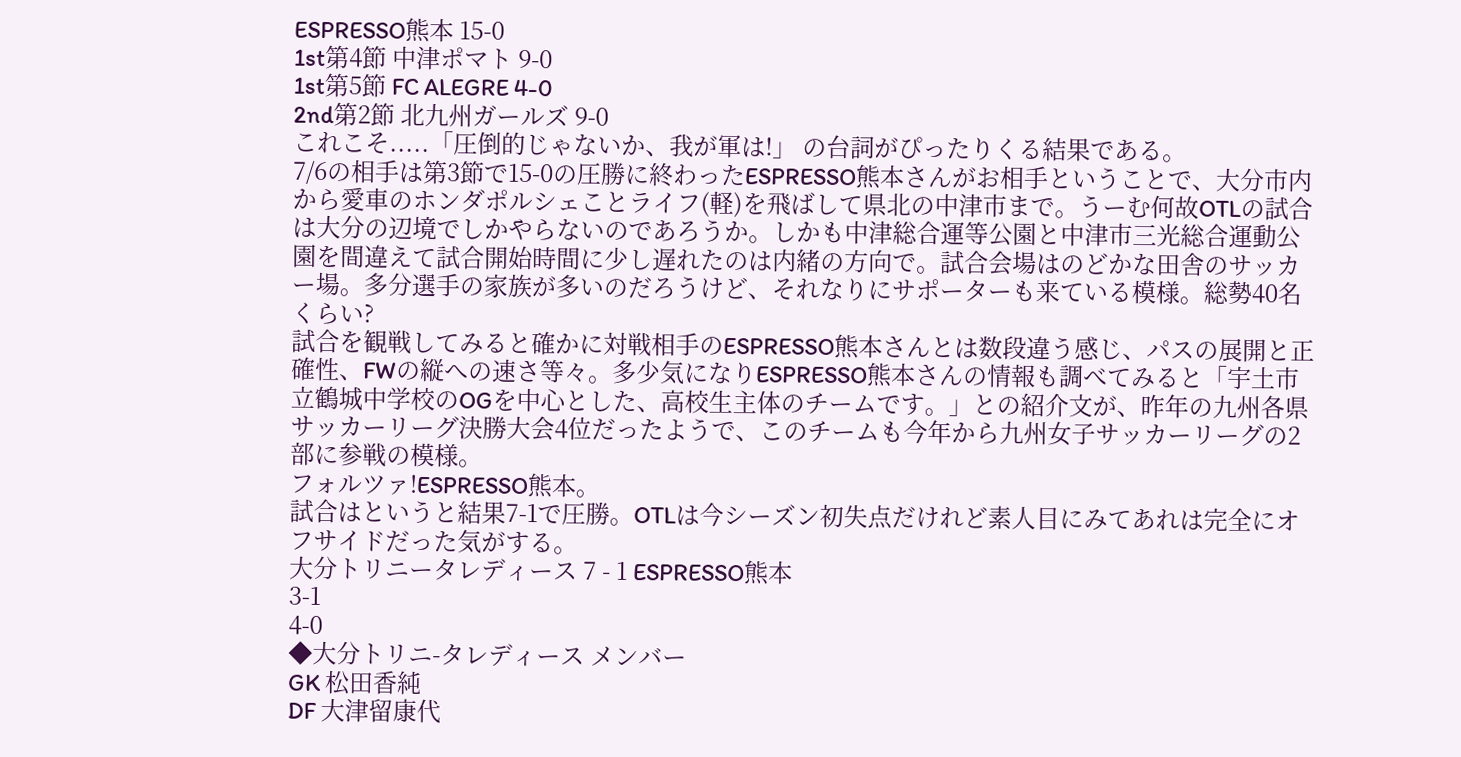ESPRESSO熊本 15-0
1st第4節 中津ポマト 9-0
1st第5節 FC ALEGRE 4-0
2nd第2節 北九州ガールズ 9-0
これこそ.....「圧倒的じゃないか、我が軍は!」 の台詞がぴったりくる結果である。
7/6の相手は第3節で15-0の圧勝に終わったESPRESSO熊本さんがお相手ということで、大分市内から愛車のホンダポルシェことライフ(軽)を飛ばして県北の中津市まで。うーむ何故OTLの試合は大分の辺境でしかやらないのであろうか。しかも中津総合運等公園と中津市三光総合運動公園を間違えて試合開始時間に少し遅れたのは内緒の方向で。試合会場はのどかな田舎のサッカー場。多分選手の家族が多いのだろうけど、それなりにサポーターも来ている模様。総勢40名くらい?
試合を観戦してみると確かに対戦相手のESPRESSO熊本さんとは数段違う感じ、パスの展開と正確性、FWの縦への速さ等々。多少気になりESPRESSO熊本さんの情報も調べてみると「宇土市立鶴城中学校のOGを中心とした、高校生主体のチームです。」との紹介文が、昨年の九州各県サッカーリーグ決勝大会4位だったようで、このチームも今年から九州女子サッカーリーグの2部に参戦の模様。
フォルツァ!ESPRESSO熊本。
試合はというと結果7-1で圧勝。OTLは今シーズン初失点だけれど素人目にみてあれは完全にオフサイドだった気がする。
大分トリニータレディース 7 - 1 ESPRESSO熊本
3-1
4-0
◆大分トリニ-タレディース メンバー
GK 松田香純
DF 大津留康代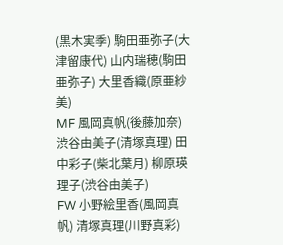(黒木実季) 駒田亜弥子(大津留康代) 山内瑞穂(駒田亜弥子) 大里香織(原亜紗美)
MF 風岡真帆(後藤加奈) 渋谷由美子(清塚真理) 田中彩子(柴北葉月) 柳原瑛理子(渋谷由美子)
FW 小野絵里香(風岡真帆) 清塚真理(川野真彩)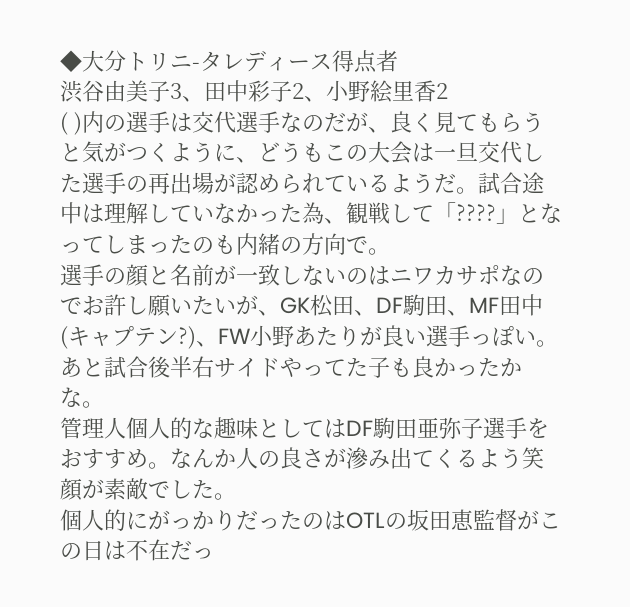◆大分トリニ-タレディース得点者
渋谷由美子3、田中彩子2、小野絵里香2
( )内の選手は交代選手なのだが、良く見てもらうと気がつくように、どうもこの大会は一旦交代した選手の再出場が認められているようだ。試合途中は理解していなかった為、観戦して「????」となってしまったのも内緒の方向で。
選手の顔と名前が一致しないのはニワカサポなのでお許し願いたいが、GK松田、DF駒田、MF田中(キャプテン?)、FW小野あたりが良い選手っぽい。あと試合後半右サイドやってた子も良かったかな。
管理人個人的な趣味としてはDF駒田亜弥子選手をおすすめ。なんか人の良さが滲み出てくるよう笑顔が素敵でした。
個人的にがっかりだったのはOTLの坂田恵監督がこの日は不在だっ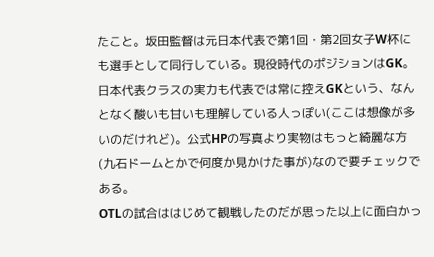たこと。坂田監督は元日本代表で第1回・第2回女子W杯にも選手として同行している。現役時代のポジションはGK。日本代表クラスの実力も代表では常に控えGKという、なんとなく酸いも甘いも理解している人っぽい(ここは想像が多いのだけれど)。公式HPの写真より実物はもっと綺麗な方(九石ドームとかで何度か見かけた事が)なので要チェックである。
OTLの試合ははじめて観戦したのだが思った以上に面白かっ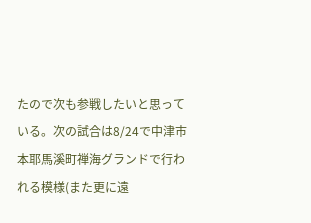たので次も参戦したいと思っている。次の試合は8/24で中津市本耶馬溪町禅海グランドで行われる模様(また更に遠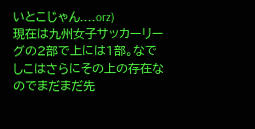いとこじゃん....orz)
現在は九州女子サッカーリーグの2部で上には1部。なでしこはさらにその上の存在なのでまだまだ先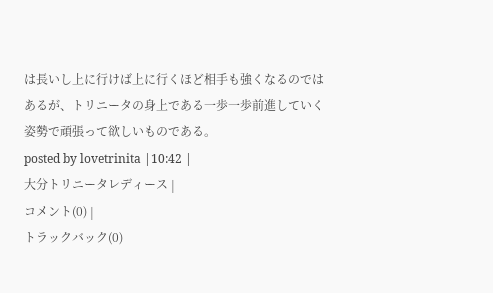は長いし上に行けば上に行くほど相手も強くなるのではあるが、トリニータの身上である一歩一歩前進していく姿勢で頑張って欲しいものである。
posted by lovetrinita |10:42 |
大分トリニータレディース |
コメント(0) |
トラックバック(0)